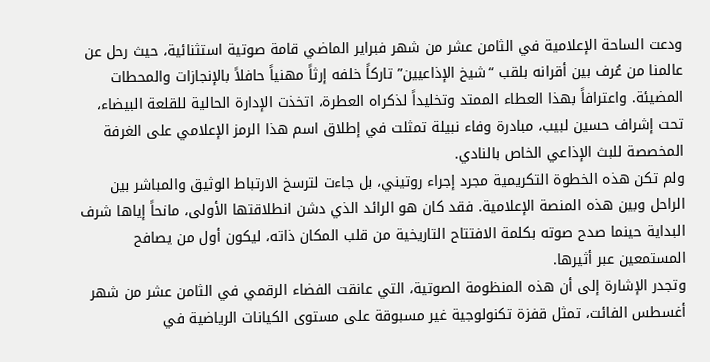ودعت الساحة الإعلامية في الثامن عشر من شهر فبراير الماضي قامة صوتية استثنائية، حيث رحل عن عالمنا من عُرف بين أقرانه بلقب “شيخ الإذاعيين” تاركاً خلفه إرثاً مهنياً حافلاً بالإنجازات والمحطات المضيئة. واعترافاً بهذا العطاء الممتد وتخليداً لذكراه العطرة، اتخذت الإدارة الحالية للقلعة البيضاء، تحت إشراف حسين لبيب، مبادرة وفاء نبيلة تمثلت في إطلاق اسم هذا الرمز الإعلامي على الغرفة المخصصة للبث الإذاعي الخاص بالنادي.
ولم تكن هذه الخطوة التكريمية مجرد إجراء روتيني، بل جاءت لترسخ الارتباط الوثيق والمباشر بين الراحل وبين هذه المنصة الإعلامية. فقد كان هو الرائد الذي دشن انطلاقتها الأولى، مانحاً إياها شرف البداية حينما صدح صوته بكلمة الافتتاح التاريخية من قلب المكان ذاته، ليكون أول من يصافح المستمعين عبر أثيرها.
وتجدر الإشارة إلى أن هذه المنظومة الصوتية، التي عانقت الفضاء الرقمي في الثامن عشر من شهر أغسطس الفائت، تمثل قفزة تكنولوجية غير مسبوقة على مستوى الكيانات الرياضية في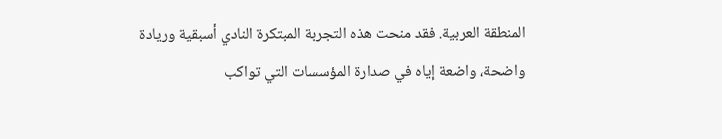المنطقة العربية. فقد منحت هذه التجربة المبتكرة النادي أسبقية وريادة واضحة، واضعة إياه في صدارة المؤسسات التي تواكب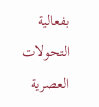بفعالية التحولات العصرية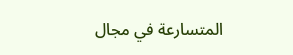المتسارعة في مجال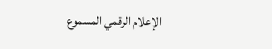الإعلام الرقمي المسموع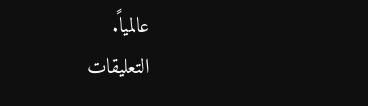عالمياً.
التعليقات